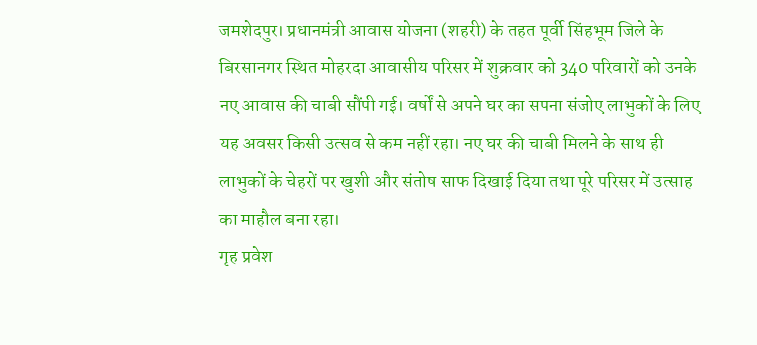जमशेदपुर। प्रधानमंत्री आवास योजना (शहरी) के तहत पूर्वी सिंहभूम जिले के बिरसानगर स्थित मोहरदा आवासीय परिसर में शुक्रवार को 340 परिवारों को उनके नए आवास की चाबी सौंपी गई। वर्षों से अपने घर का सपना संजोए लाभुकों के लिए यह अवसर किसी उत्सव से कम नहीं रहा। नए घर की चाबी मिलने के साथ ही लाभुकों के चेहरों पर खुशी और संतोष साफ दिखाई दिया तथा पूरे परिसर में उत्साह का माहौल बना रहा।
गृह प्रवेश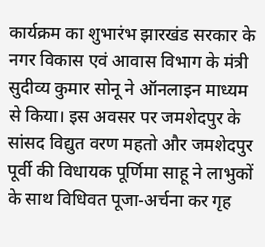कार्यक्रम का शुभारंभ झारखंड सरकार के नगर विकास एवं आवास विभाग के मंत्री सुदीव्य कुमार सोनू ने ऑनलाइन माध्यम से किया। इस अवसर पर जमशेदपुर के सांसद विद्युत वरण महतो और जमशेदपुर पूर्वी की विधायक पूर्णिमा साहू ने लाभुकों के साथ विधिवत पूजा-अर्चना कर गृह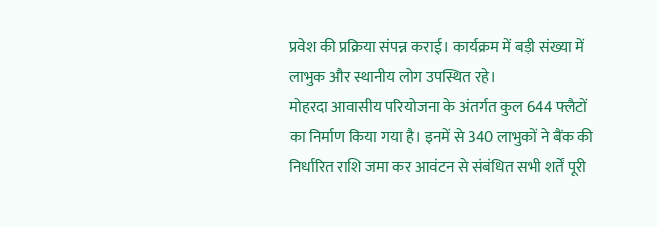प्रवेश की प्रक्रिया संपन्न कराई। कार्यक्रम में बड़ी संख्या में लाभुक और स्थानीय लोग उपस्थित रहे।
मोहरदा आवासीय परियोजना के अंतर्गत कुल 644 फ्लैटों का निर्माण किया गया है। इनमें से 340 लाभुकों ने बैंक की निर्धारित राशि जमा कर आवंटन से संबंधित सभी शर्तें पूरी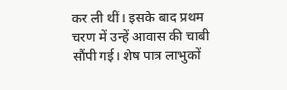कर ली थीं। इसके बाद प्रथम चरण में उन्हें आवास की चाबी सौंपी गई। शेष पात्र लाभुकों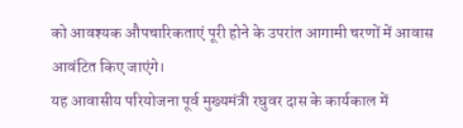को आवश्यक औपचारिकताएं पूरी होने के उपरांत आगामी चरणों में आवास आवंटित किए जाएंगे।
यह आवासीय परियोजना पूर्व मुख्यमंत्री रघुवर दास के कार्यकाल में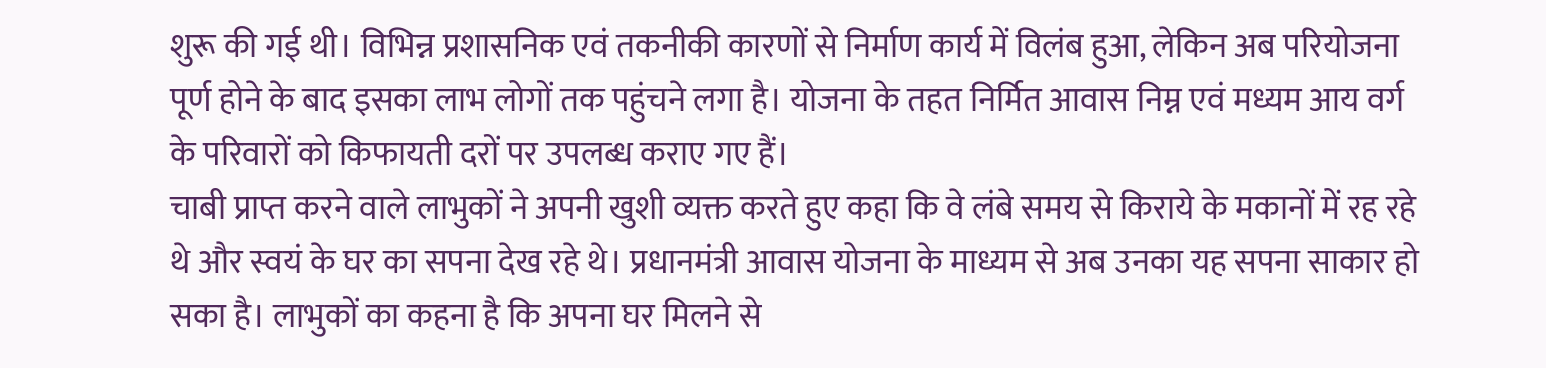शुरू की गई थी। विभिन्न प्रशासनिक एवं तकनीकी कारणों से निर्माण कार्य में विलंब हुआ, लेकिन अब परियोजना पूर्ण होने के बाद इसका लाभ लोगों तक पहुंचने लगा है। योजना के तहत निर्मित आवास निम्न एवं मध्यम आय वर्ग के परिवारों को किफायती दरों पर उपलब्ध कराए गए हैं।
चाबी प्राप्त करने वाले लाभुकों ने अपनी खुशी व्यक्त करते हुए कहा कि वे लंबे समय से किराये के मकानों में रह रहे थे और स्वयं के घर का सपना देख रहे थे। प्रधानमंत्री आवास योजना के माध्यम से अब उनका यह सपना साकार हो सका है। लाभुकों का कहना है कि अपना घर मिलने से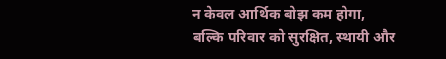न केवल आर्थिक बोझ कम होगा, बल्कि परिवार को सुरक्षित, स्थायी और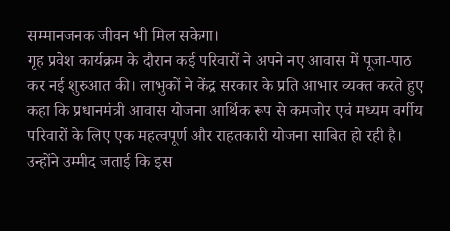सम्मानजनक जीवन भी मिल सकेगा।
गृह प्रवेश कार्यक्रम के दौरान कई परिवारों ने अपने नए आवास में पूजा-पाठ कर नई शुरुआत की। लाभुकों ने केंद्र सरकार के प्रति आभार व्यक्त करते हुए कहा कि प्रधानमंत्री आवास योजना आर्थिक रूप से कमजोर एवं मध्यम वर्गीय परिवारों के लिए एक महत्वपूर्ण और राहतकारी योजना साबित हो रही है। उन्होंने उम्मीद जताई कि इस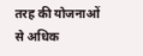तरह की योजनाओं से अधिक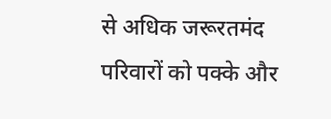से अधिक जरूरतमंद परिवारों को पक्के और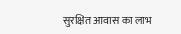सुरक्षित आवास का लाभ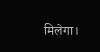मिलेगा।